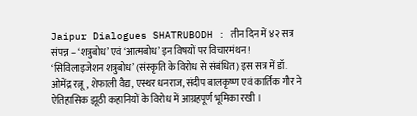Jaipur Dialogues SHATRUBODH : तीन दिन में ४२ सत्र संपन्न – ‘शत्रुबोध’ एवं ‘आत्मबोध’ इन विषयों पर विचारमंथन !
‘सिविलाइजेशन शत्रुबोध’ (संस्कृति के विरोध से संबंधित) इस सत्र में डॉ. ओमेंद्र रत्नू, शेफाली वैद्य, एस्थर धनराज, संदीप बालकृष्ण एवं कार्तिक गौर ने ऐतिहासिक झूठी कहानियों के विरोध में आग्रहपूर्ण भूमिका रखी ।